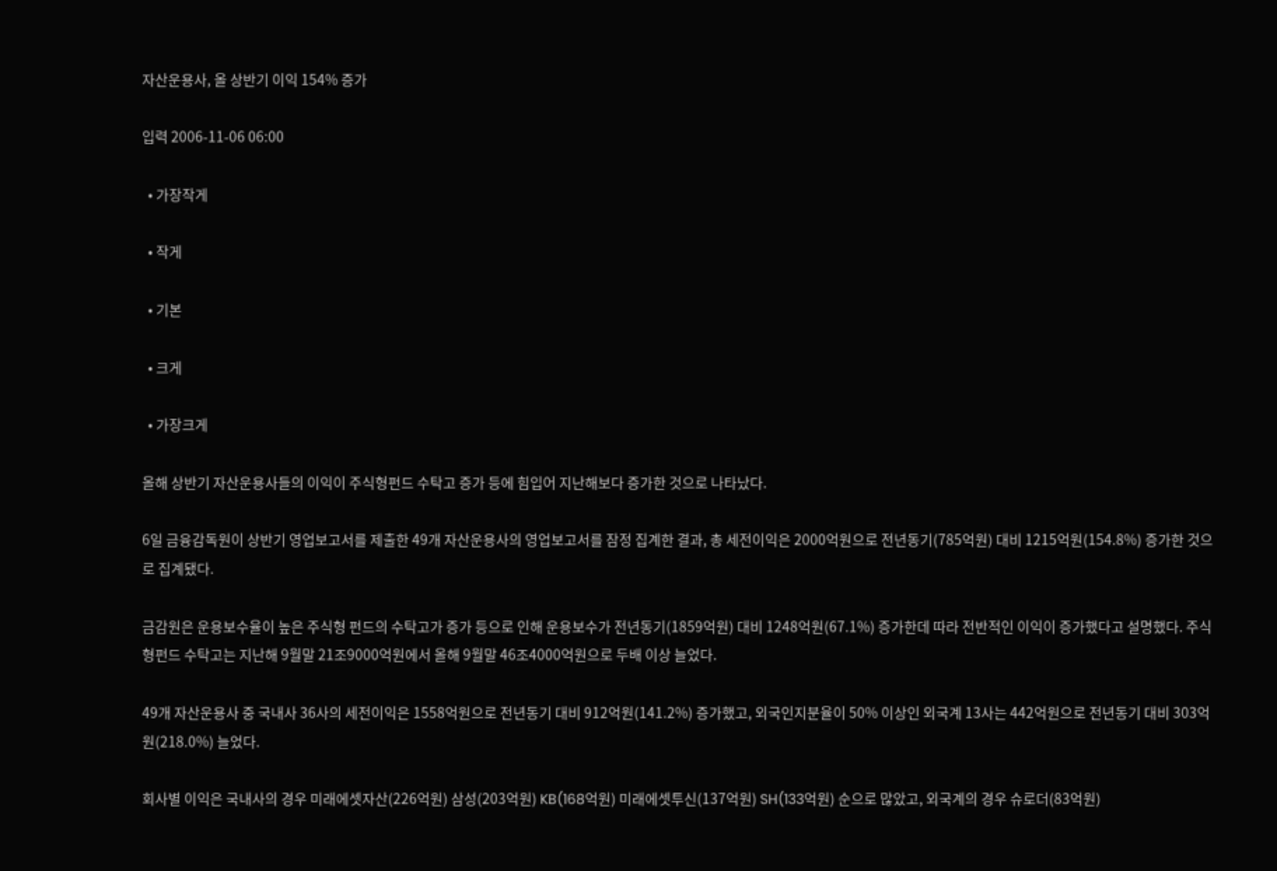자산운용사, 올 상반기 이익 154% 증가

입력 2006-11-06 06:00

  • 가장작게

  • 작게

  • 기본

  • 크게

  • 가장크게

올해 상반기 자산운용사들의 이익이 주식형펀드 수탁고 증가 등에 힘입어 지난해보다 증가한 것으로 나타났다.

6일 금융감독원이 상반기 영업보고서를 제출한 49개 자산운용사의 영업보고서를 잠정 집계한 결과, 총 세전이익은 2000억원으로 전년동기(785억원) 대비 1215억원(154.8%) 증가한 것으로 집계됐다.

금감원은 운용보수율이 높은 주식형 펀드의 수탁고가 증가 등으로 인해 운용보수가 전년동기(1859억원) 대비 1248억원(67.1%) 증가한데 따라 전반적인 이익이 증가했다고 설명했다. 주식형펀드 수탁고는 지난해 9월말 21조9000억원에서 올해 9월말 46조4000억원으로 두배 이상 늘었다.

49개 자산운용사 중 국내사 36사의 세전이익은 1558억원으로 전년동기 대비 912억원(141.2%) 증가했고, 외국인지분율이 50% 이상인 외국계 13사는 442억원으로 전년동기 대비 303억원(218.0%) 늘었다.

회사별 이익은 국내사의 경우 미래에셋자산(226억원) 삼성(203억원) KB(168억원) 미래에셋투신(137억원) SH(133억원) 순으로 많았고, 외국계의 경우 슈로더(83억원)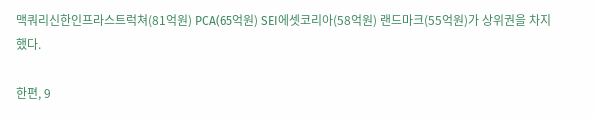맥쿼리신한인프라스트럭쳐(81억원) PCA(65억원) SEI에셋코리아(58억원) 랜드마크(55억원)가 상위권을 차지했다.

한편, 9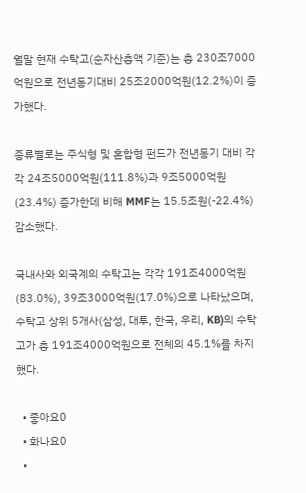월말 현재 수탁고(순자산총액 기준)는 총 230조7000억원으로 전년동기대비 25조2000억원(12.2%)이 증가했다.

종류별로는 주식형 및 혼합형 펀드가 전년동기 대비 각각 24조5000억원(111.8%)과 9조5000억원(23.4%) 증가한데 비해 MMF는 15.5조원(-22.4%) 감소했다.

국내사와 외국계의 수탁고는 각각 191조4000억원(83.0%), 39조3000억원(17.0%)으로 나타났으며, 수탁고 상위 5개사(삼성, 대투, 한국, 우리, KB)의 수탁고가 총 191조4000억원으로 전체의 45.1%를 차지했다.

  • 좋아요0
  • 화나요0
  •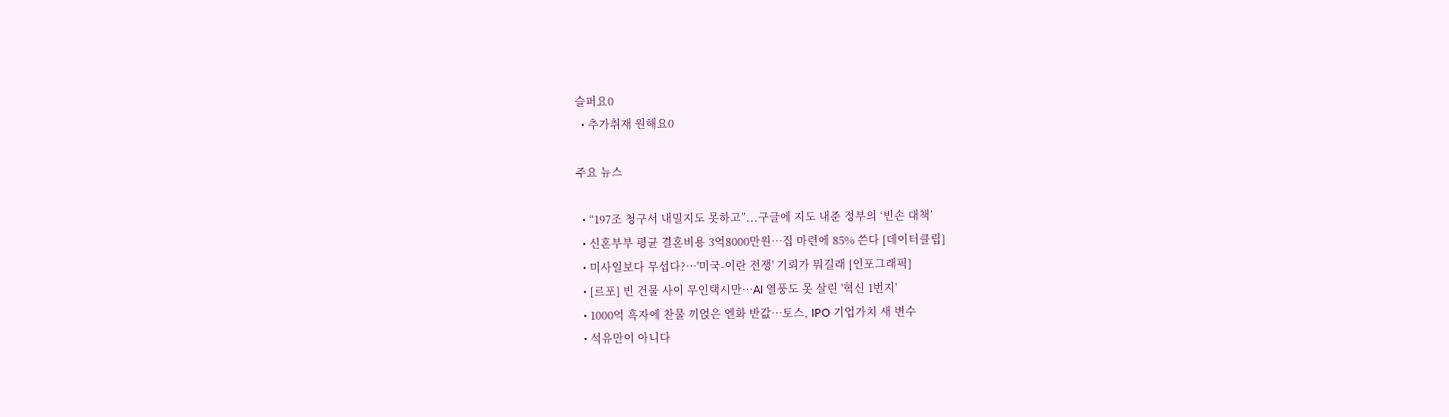슬퍼요0
  • 추가취재 원해요0

주요 뉴스

  • “197조 청구서 내밀지도 못하고”...구글에 지도 내준 정부의 ‘빈손 대책’
  • 신혼부부 평균 결혼비용 3억8000만원…집 마련에 85% 쓴다 [데이터클립]
  • 미사일보다 무섭다?…'미국-이란 전쟁' 기뢰가 뭐길래 [인포그래픽]
  • [르포] 빈 건물 사이 무인택시만…AI 열풍도 못 살린 '혁신 1번지'
  • 1000억 흑자에 찬물 끼얹은 엔화 반값…토스, IPO 기업가치 새 변수
  • 석유만이 아니다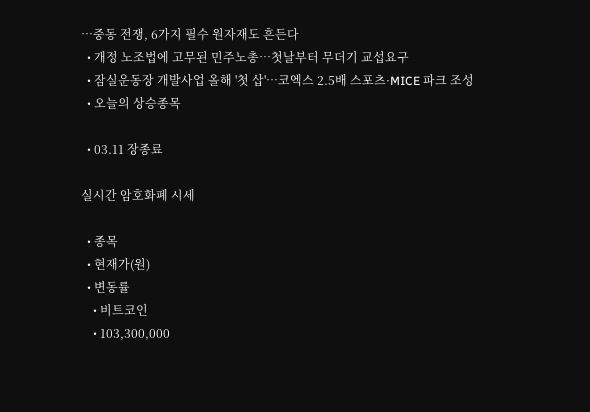⋯중동 전쟁, 6가지 필수 원자재도 흔든다
  • 개정 노조법에 고무된 민주노총⋯첫날부터 무더기 교섭요구
  • 잠실운동장 개발사업 올해 '첫 삽'…코엑스 2.5배 스포츠·MICE 파크 조성
  • 오늘의 상승종목

  • 03.11 장종료

실시간 암호화폐 시세

  • 종목
  • 현재가(원)
  • 변동률
    • 비트코인
    • 103,300,000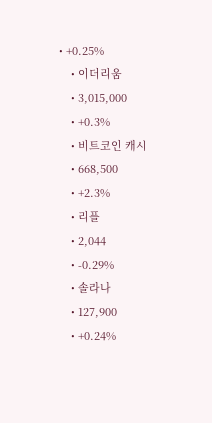• +0.25%
    • 이더리움
    • 3,015,000
    • +0.3%
    • 비트코인 캐시
    • 668,500
    • +2.3%
    • 리플
    • 2,044
    • -0.29%
    • 솔라나
    • 127,900
    • +0.24%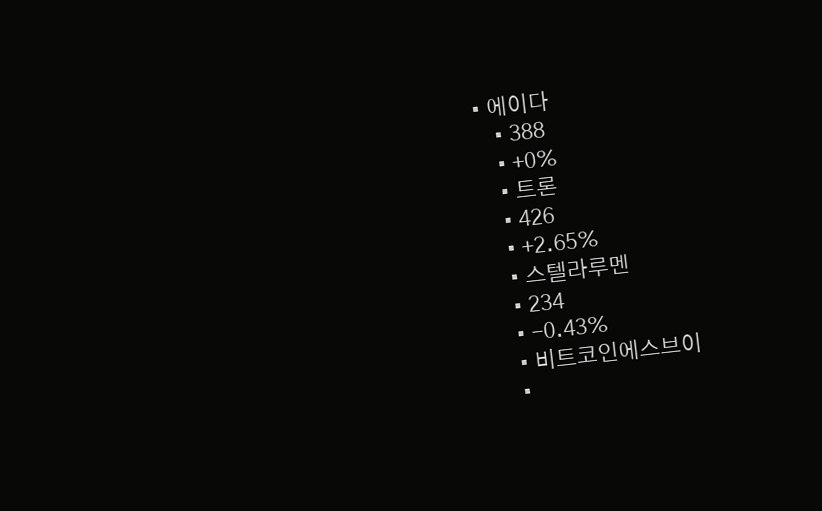• 에이다
    • 388
    • +0%
    • 트론
    • 426
    • +2.65%
    • 스텔라루멘
    • 234
    • -0.43%
    • 비트코인에스브이
    •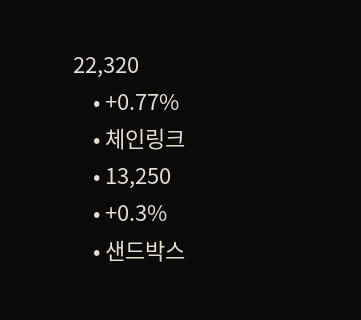22,320
    • +0.77%
    • 체인링크
    • 13,250
    • +0.3%
    • 샌드박스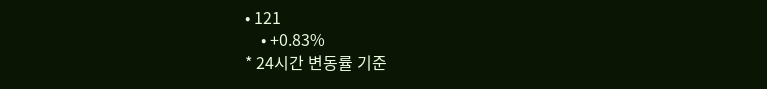• 121
    • +0.83%
* 24시간 변동률 기준